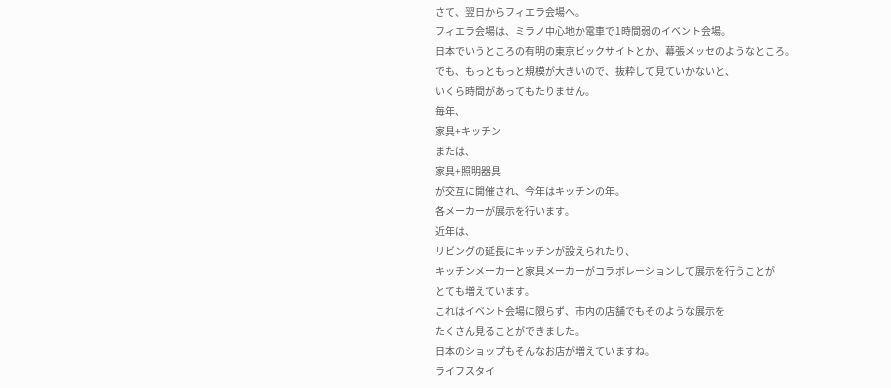さて、翌日からフィエラ会場へ。
フィエラ会場は、ミラノ中心地か電車で1時間弱のイベント会場。
日本でいうところの有明の東京ビックサイトとか、幕張メッセのようなところ。
でも、もっともっと規模が大きいので、抜粋して見ていかないと、
いくら時間があってもたりません。
毎年、
家具+キッチン
または、
家具+照明器具
が交互に開催され、今年はキッチンの年。
各メーカーが展示を行います。
近年は、
リビングの延長にキッチンが設えられたり、
キッチンメーカーと家具メーカーがコラボレーションして展示を行うことが
とても増えています。
これはイベント会場に限らず、市内の店舗でもそのような展示を
たくさん見ることができました。
日本のショップもそんなお店が増えていますね。
ライフスタイ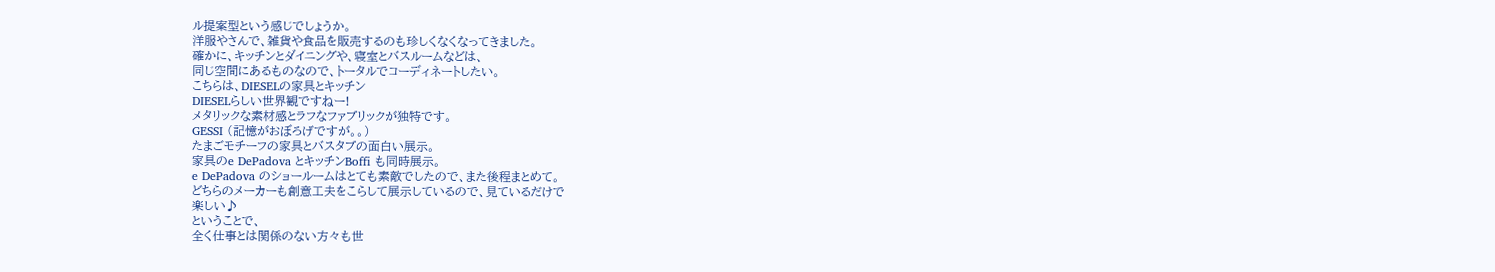ル提案型という感じでしょうか。
洋服やさんで、雑貨や食品を販売するのも珍しくなくなってきました。
確かに、キッチンとダイニングや、寝室とバスルームなどは、
同じ空間にあるものなので、トータルでコーディネートしたい。
こちらは、DIESELの家具とキッチン
DIESELらしい世界観ですねー!
メタリックな素材感とラフなファブリックが独特です。
GESSI (記憶がおぼろげですが。。)
たまごモチーフの家具とバスタブの面白い展示。
家具のe DePadova とキッチンBoffi も同時展示。
e DePadova のショールームはとても素敵でしたので、また後程まとめて。
どちらのメーカーも創意工夫をこらして展示しているので、見ているだけで
楽しい♪
ということで、
全く仕事とは関係のない方々も世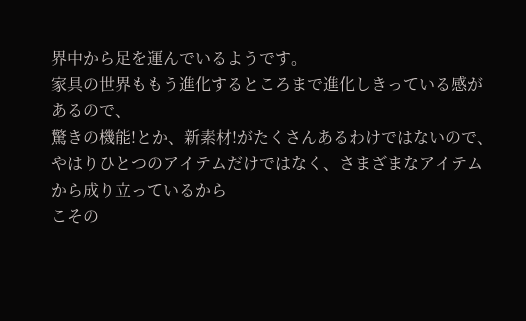界中から足を運んでいるようです。
家具の世界ももう進化するところまで進化しきっている感があるので、
驚きの機能!とか、新素材!がたくさんあるわけではないので、
やはりひとつのアイテムだけではなく、さまざまなアイテムから成り立っているから
こその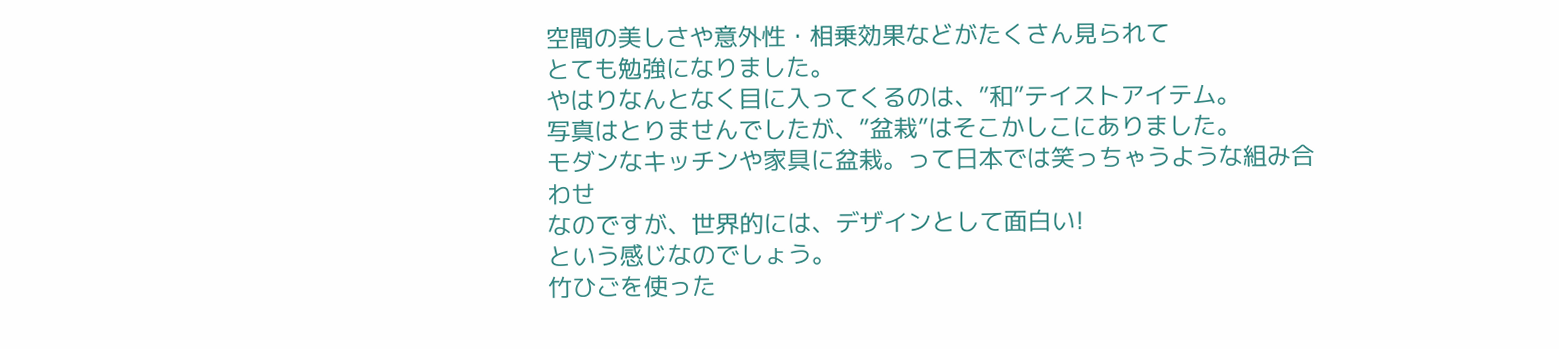空間の美しさや意外性・相乗効果などがたくさん見られて
とても勉強になりました。
やはりなんとなく目に入ってくるのは、”和”テイストアイテム。
写真はとりませんでしたが、”盆栽”はそこかしこにありました。
モダンなキッチンや家具に盆栽。って日本では笑っちゃうような組み合わせ
なのですが、世界的には、デザインとして面白い!
という感じなのでしょう。
竹ひごを使った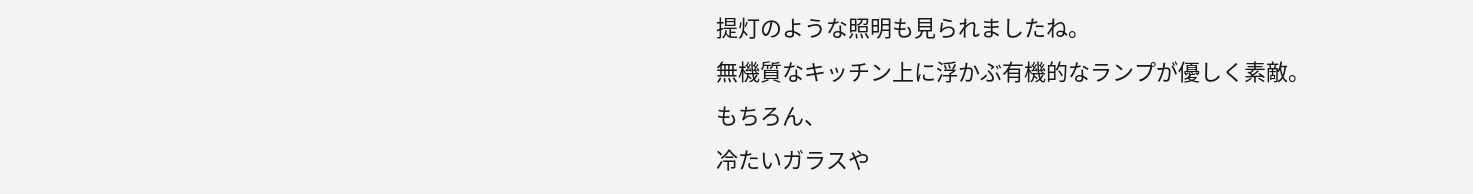提灯のような照明も見られましたね。
無機質なキッチン上に浮かぶ有機的なランプが優しく素敵。
もちろん、
冷たいガラスや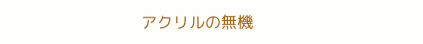アクリルの無機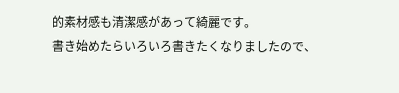的素材感も清潔感があって綺麗です。
書き始めたらいろいろ書きたくなりましたので、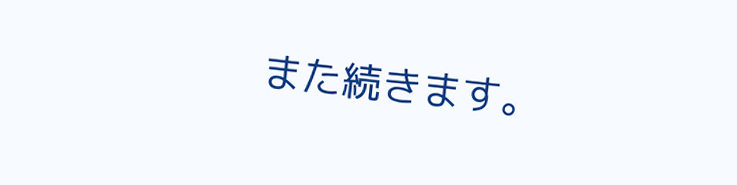また続きます。